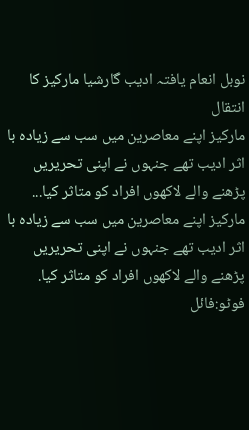نوبل انعام یافتہ ادیب گارشیا مارکیز کا انتقال
مارکیز اپنے معاصرین میں سب سے زیادہ با اثر ادیب تھے جنہوں نے اپنی تحریریں پڑھنے والے لاکھوں افراد کو متاثر کیا...
مارکیز اپنے معاصرین میں سب سے زیادہ با اثر ادیب تھے جنہوں نے اپنی تحریریں پڑھنے والے لاکھوں افراد کو متاثر کیا. فوٹو:فائل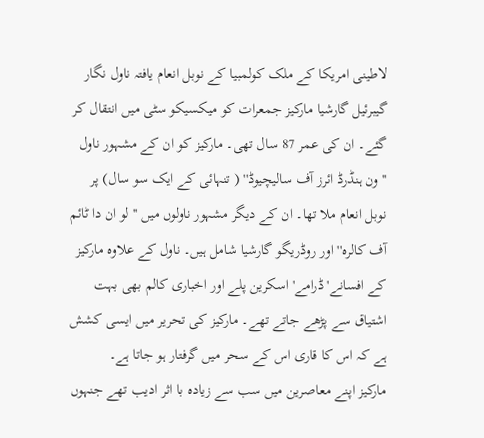لاطینی امریکا کے ملک کولمبیا کے نوبل انعام یافتہ ناول نگار گیبرئیل گارشیا مارکیز جمعرات کو میکسیکو سٹی میں انتقال کر گئے۔ ان کی عمر 87 سال تھی۔ مارکیز کو ان کے مشہور ناول ''ون ہنڈرڈ ائرز آف سالیچیوڈ'' ( تنہائی کے ایک سو سال) پر نوبل انعام ملا تھا۔ ان کے دیگر مشہور ناولوں میں '' لو ان دا ٹائم آف کالرہ'' اور روڈریگو گارشیا شامل ہیں۔ ناول کے علاوہ مارکیز کے افسانے' ڈرامے' اسکرین پلے اور اخباری کالم بھی بہت اشتیاق سے پڑھے جاتے تھے۔ مارکیز کی تحریر میں ایسی کشش ہے کہ اس کا قاری اس کے سحر میں گرفتار ہو جاتا ہے۔
مارکیز اپنے معاصرین میں سب سے زیادہ با اثر ادیب تھے جنہوں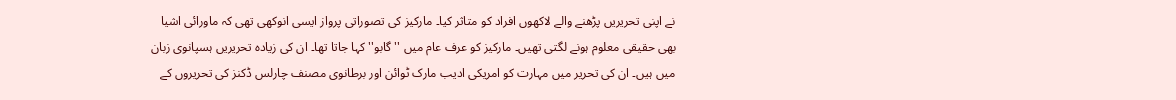نے اپنی تحریریں پڑھنے والے لاکھوں افراد کو متاثر کیا۔ مارکیز کی تصوراتی پرواز ایسی انوکھی تھی کہ ماورائی اشیا بھی حقیقی معلوم ہونے لگتی تھیں۔ مارکیز کو عرف عام میں ''گابو'' کہا جاتا تھا۔ ان کی زیادہ تحریریں ہسپانوی زبان میں ہیں۔ ان کی تحریر میں مہارت کو امریکی ادیب مارک ٹوائن اور برطانوی مصنف چارلس ڈکنز کی تحریروں کے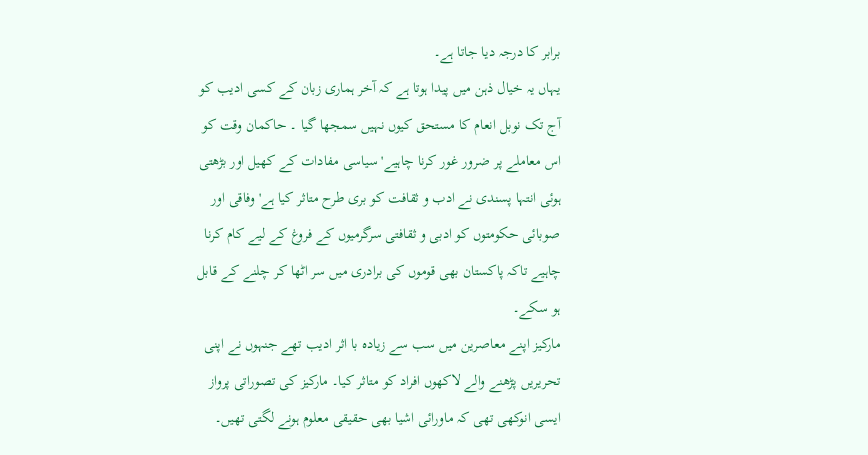برابر کا درجہ دیا جاتا ہے۔
یہاں یہ خیال ذہن میں پیدا ہوتا ہے کہ آخر ہماری زبان کے کسی ادیب کو آج تک نوبل انعام کا مستحق کیوں نہیں سمجھا گیا ۔ حاکمان وقت کو اس معاملے پر ضرور غور کرنا چاہیے' سیاسی مفادات کے کھیل اور بڑھتی ہوئی انتہا پسندی نے ادب و ثقافت کو بری طرح متاثر کیا ہے' وفاقی اور صوبائی حکومتوں کو ادبی و ثقافتی سرگرمیوں کے فروغ کے لیے کام کرنا چاہیے تاکہ پاکستان بھی قوموں کی برادری میں سر اٹھا کر چلنے کے قابل ہو سکے۔
مارکیز اپنے معاصرین میں سب سے زیادہ با اثر ادیب تھے جنہوں نے اپنی تحریریں پڑھنے والے لاکھوں افراد کو متاثر کیا۔ مارکیز کی تصوراتی پرواز ایسی انوکھی تھی کہ ماورائی اشیا بھی حقیقی معلوم ہونے لگتی تھیں۔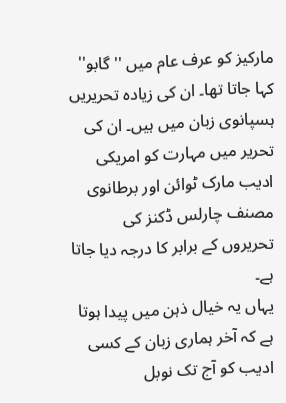مارکیز کو عرف عام میں ''گابو'' کہا جاتا تھا۔ ان کی زیادہ تحریریں ہسپانوی زبان میں ہیں۔ ان کی تحریر میں مہارت کو امریکی ادیب مارک ٹوائن اور برطانوی مصنف چارلس ڈکنز کی تحریروں کے برابر کا درجہ دیا جاتا ہے۔
یہاں یہ خیال ذہن میں پیدا ہوتا ہے کہ آخر ہماری زبان کے کسی ادیب کو آج تک نوبل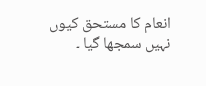انعام کا مستحق کیوں نہیں سمجھا گیا ۔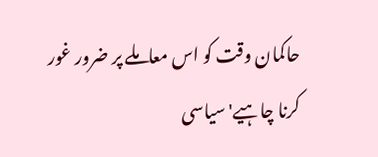حاکمان وقت کو اس معاملے پر ضرور غور کرنا چاہیے' سیاسی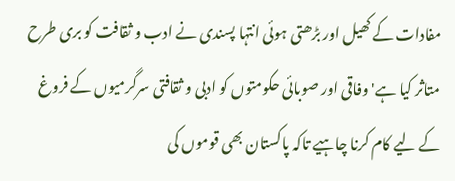مفادات کے کھیل اور بڑھتی ہوئی انتہا پسندی نے ادب و ثقافت کو بری طرح متاثر کیا ہے' وفاقی اور صوبائی حکومتوں کو ادبی و ثقافتی سرگرمیوں کے فروغ کے لیے کام کرنا چاہیے تاکہ پاکستان بھی قوموں کی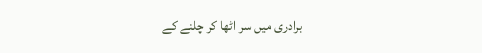برادری میں سر اٹھا کر چلنے کے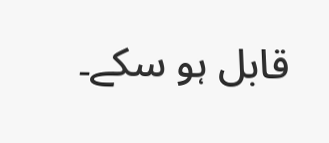قابل ہو سکے۔